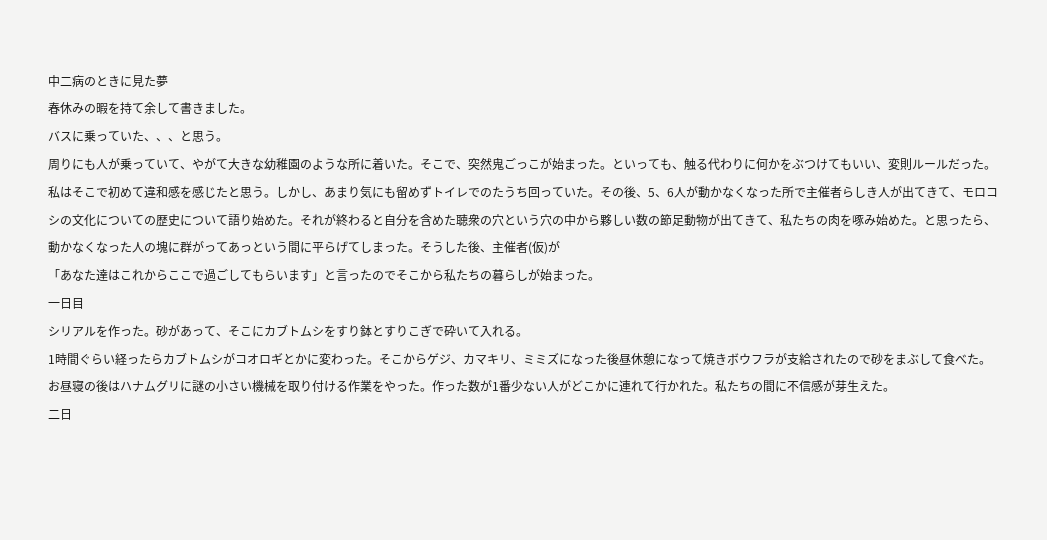中二病のときに見た夢
春休みの暇を持て余して書きました。
バスに乗っていた、、、と思う。
周りにも人が乗っていて、やがて大きな幼稚園のような所に着いた。そこで、突然鬼ごっこが始まった。といっても、触る代わりに何かをぶつけてもいい、変則ルールだった。私はそこで初めて違和感を感じたと思う。しかし、あまり気にも留めずトイレでのたうち回っていた。その後、5、6人が動かなくなった所で主催者らしき人が出てきて、モロコシの文化についての歴史について語り始めた。それが終わると自分を含めた聴衆の穴という穴の中から夥しい数の節足動物が出てきて、私たちの肉を啄み始めた。と思ったら、動かなくなった人の塊に群がってあっという間に平らげてしまった。そうした後、主催者(仮)が
「あなた達はこれからここで過ごしてもらいます」と言ったのでそこから私たちの暮らしが始まった。
一日目
シリアルを作った。砂があって、そこにカブトムシをすり鉢とすりこぎで砕いて入れる。
1時間ぐらい経ったらカブトムシがコオロギとかに変わった。そこからゲジ、カマキリ、ミミズになった後昼休憩になって焼きボウフラが支給されたので砂をまぶして食べた。
お昼寝の後はハナムグリに謎の小さい機械を取り付ける作業をやった。作った数が1番少ない人がどこかに連れて行かれた。私たちの間に不信感が芽生えた。
二日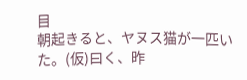目
朝起きると、ヤヌス猫が一匹いた。(仮)曰く、昨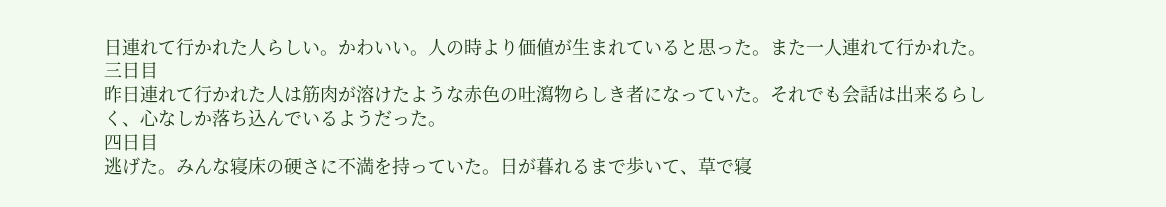日連れて行かれた人らしい。かわいい。人の時より価値が生まれていると思った。また一人連れて行かれた。
三日目
昨日連れて行かれた人は筋肉が溶けたような赤色の吐瀉物らしき者になっていた。それでも会話は出来るらしく、心なしか落ち込んでいるようだった。
四日目
逃げた。みんな寝床の硬さに不満を持っていた。日が暮れるまで歩いて、草で寝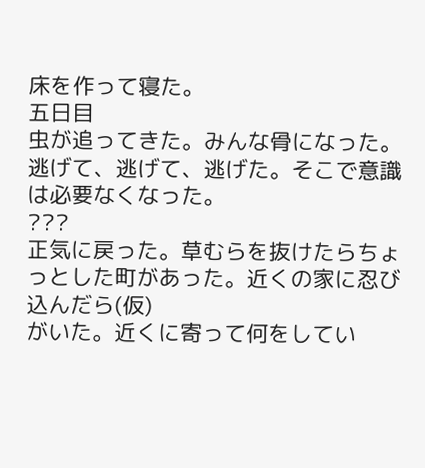床を作って寝た。
五日目
虫が追ってきた。みんな骨になった。逃げて、逃げて、逃げた。そこで意識は必要なくなった。
???
正気に戻った。草むらを抜けたらちょっとした町があった。近くの家に忍び込んだら(仮)
がいた。近くに寄って何をしてい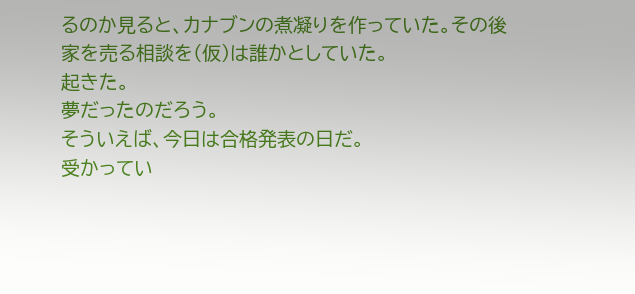るのか見ると、カナブンの煮凝りを作っていた。その後家を売る相談を(仮)は誰かとしていた。
起きた。
夢だったのだろう。
そういえば、今日は合格発表の日だ。
受かってい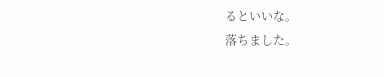るといいな。
落ちました。